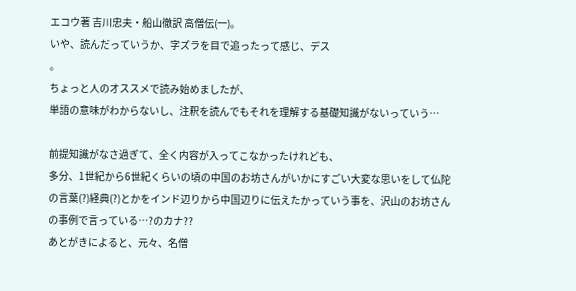エコウ著 吉川忠夫・船山徹訳 高僧伝(一)。
いや、読んだっていうか、字ズラを目で追ったって感じ、デス
。
ちょっと人のオススメで読み始めましたが、
単語の意味がわからないし、注釈を読んでもそれを理解する基礎知識がないっていう…

前提知識がなさ過ぎて、全く内容が入ってこなかったけれども、
多分、1世紀から6世紀くらいの頃の中国のお坊さんがいかにすごい大変な思いをして仏陀の言葉(?)経典(?)とかをインド辺りから中国辺りに伝えたかっていう事を、沢山のお坊さんの事例で言っている…?のカナ??
あとがきによると、元々、名僧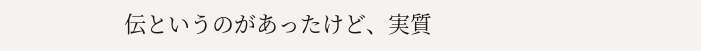伝というのがあったけど、実質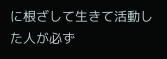に根ざして生きて活動した人が必ず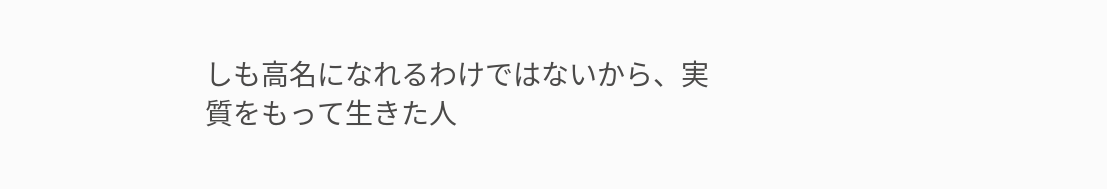しも高名になれるわけではないから、実質をもって生きた人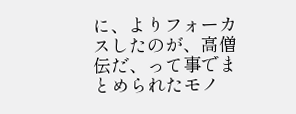に、よりフォーカスしたのが、高僧伝だ、って事でまとめられたモノ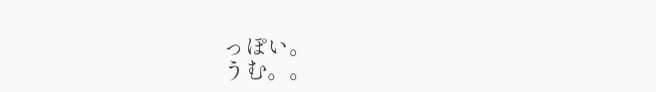っぽい。
うむ。。